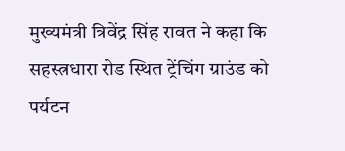मुख्यमंत्री त्रिवेंद्र सिंह रावत ने कहा कि सहस्त्रधारा रोड स्थित ट्रेंचिंग ग्राउंड को पर्यटन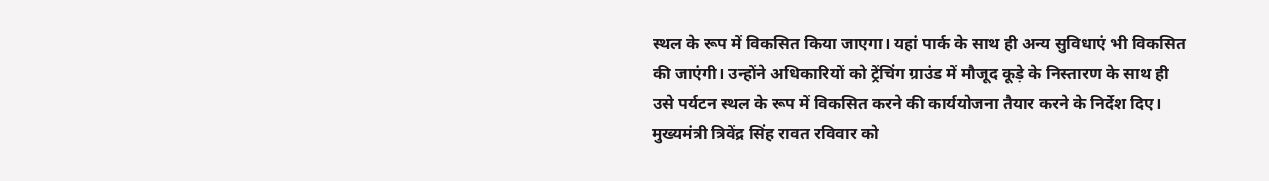स्थल के रूप में विकसित किया जाएगा। यहां पार्क के साथ ही अन्य सुविधाएं भी विकसित की जाएंगी। उन्होंने अधिकारियों को ट्रेंचिंग ग्राउंड में मौजूद कूड़े के निस्तारण के साथ ही उसे पर्यटन स्थल के रूप में विकसित करने की कार्ययोजना तैयार करने के निर्देश दिए।
मुख्यमंत्री त्रिवेंद्र सिंह रावत रविवार को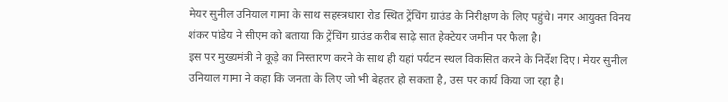मेयर सुनील उनियाल गामा के साथ सहस्त्रधारा रोड स्थित ट्रेंचिंग ग्राउंड के निरीक्षण के लिए पहुंचे। नगर आयुक्त विनय शंकर पांडेय ने सीएम को बताया कि ट्रेंचिंग ग्राउंड करीब साढ़े सात हेक्टेयर जमीन पर फैला है।
इस पर मुख्यमंत्री ने कूड़े का निस्तारण करने के साथ ही यहां पर्यटन स्थल विकसित करने के निर्देश दिए। मेयर सुनील उनियाल गामा ने कहा कि जनता के लिए जो भी बेहतर हो सकता है, उस पर कार्य किया जा रहा है।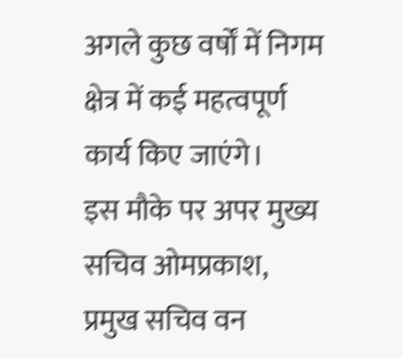अगले कुछ वर्षों में निगम क्षेत्र में कई महत्वपूर्ण कार्य किए जाएंगे।
इस मौके पर अपर मुख्य सचिव ओमप्रकाश, प्रमुख सचिव वन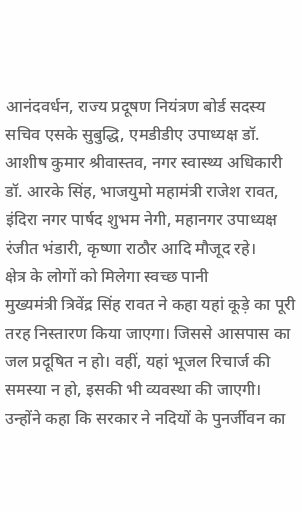आनंदवर्धन, राज्य प्रदूषण नियंत्रण बोर्ड सदस्य सचिव एसके सुबुद्धि, एमडीडीए उपाध्यक्ष डॉ. आशीष कुमार श्रीवास्तव, नगर स्वास्थ्य अधिकारी डॉ. आरके सिंह, भाजयुमो महामंत्री राजेश रावत, इंदिरा नगर पार्षद शुभम नेगी, महानगर उपाध्यक्ष रंजीत भंडारी, कृष्णा राठौर आदि मौजूद रहे।
क्षेत्र के लोगों को मिलेगा स्वच्छ पानी
मुख्यमंत्री त्रिवेंद्र सिंह रावत ने कहा यहां कूड़े का पूरी तरह निस्तारण किया जाएगा। जिससे आसपास का जल प्रदूषित न हो। वहीं, यहां भूजल रिचार्ज की समस्या न हो, इसकी भी व्यवस्था की जाएगी। उन्होंने कहा कि सरकार ने नदियों के पुनर्जीवन का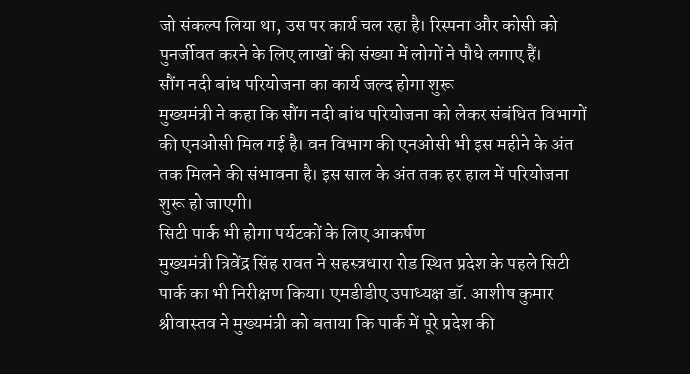जो संकल्प लिया था, उस पर कार्य चल रहा है। रिस्पना और कोसी को पुनर्जीवत करने के लिए लाखों की संख्या में लोगों ने पौधे लगाए हैं।
सौंग नदी बांध परियोजना का कार्य जल्द होगा शुरू
मुख्यमंत्री ने कहा कि सौंग नदी बांध परियोजना को लेकर संबंधित विभागों की एनओसी मिल गई है। वन विभाग की एनओसी भी इस महीने के अंत तक मिलने की संभावना है। इस साल के अंत तक हर हाल में परियोजना शुरू हो जाएगी।
सिटी पार्क भी होगा पर्यटकों के लिए आकर्षण
मुख्यमंत्री त्रिवेंद्र सिंह रावत ने सहस्त्रधारा रोड स्थित प्रदेश के पहले सिटी पार्क का भी निरीक्षण किया। एमडीडीए उपाध्यक्ष डॉ. आशीष कुमार श्रीवास्तव ने मुख्यमंत्री को बताया कि पार्क में पूरे प्रदेश की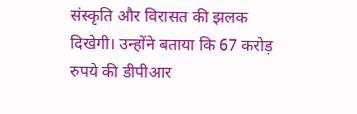संस्कृति और विरासत की झलक दिखेगी। उन्होंने बताया कि 67 करोड़ रुपये की डीपीआर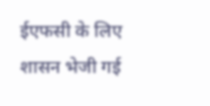ईएफसी के लिए शासन भेजी गई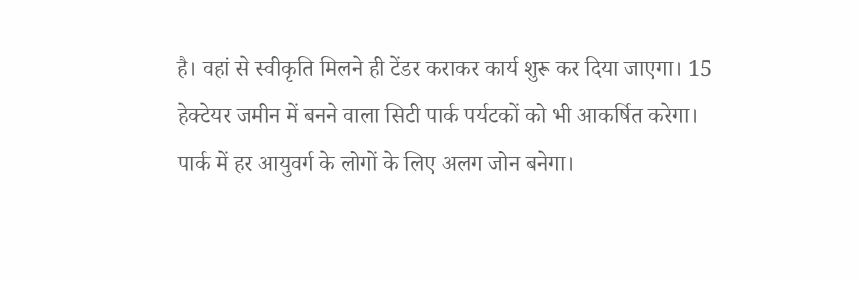है। वहां से स्वीकृति मिलने ही टेंडर कराकर कार्य शुरू कर दिया जाएगा। 15 हेक्टेयर जमीन में बनने वाला सिटी पार्क पर्यटकों को भी आकर्षित करेगा। पार्क में हर आयुवर्ग के लोगों के लिए अलग जोन बनेगा।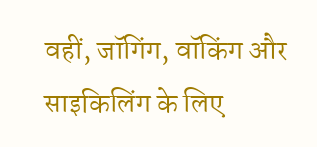वहीं, जॉगिंग, वॉकिंग और साइकिलिंग के लिए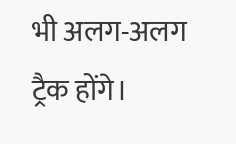भी अलग-अलग ट्रैक होंगे।